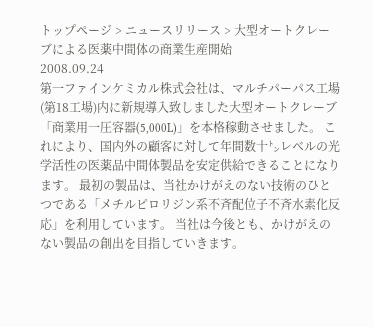トップページ > ニュースリリース > 大型オートクレーブによる医薬中間体の商業生産開始
2008.09.24
第一ファインケミカル株式会社は、マルチパーパス工場(第18工場)内に新規導入致しました大型オートクレーブ「商業用一圧容器(5,000L)」を本格稼動させました。 これにより、国内外の顧客に対して年間数十㌧レベルの光学活性の医薬品中間体製品を安定供給できることになります。 最初の製品は、当社かけがえのない技術のひとつである「メチルピロリジン系不斉配位子不斉水素化反応」を利用しています。 当社は今後とも、かけがえのない製品の創出を目指していきます。